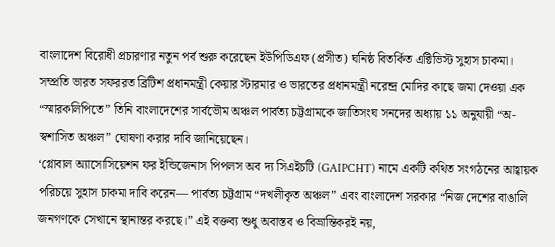বাংলাদেশ বিরোধী প্রচারণার নতুন পর্ব শুরু করেছেন ইউপিডিএফ (প্রসীত) ঘনিষ্ঠ বিতর্কিত এক্টিভিস্ট সুহাস চাকমা। সম্প্রতি ভারত সফররত ব্রিটিশ প্রধানমন্ত্রী কেয়ার স্টারমার ও ভারতের প্রধানমন্ত্রী নরেন্দ্র মোদির কাছে জমা দেওয়া এক “স্মারকলিপিতে” তিনি বাংলাদেশের সার্বভৌম অঞ্চল পার্বত্য চট্টগ্রামকে জাতিসংঘ সনদের অধ্যায় ১১ অনুযায়ী “অ-স্বশাসিত অঞ্চল” ঘোষণা করার দাবি জানিয়েছেন।
‘গ্লোবাল অ্যাসোসিয়েশন ফর ইন্ডিজেনাস পিপলস অব দ্য সিএইচটি (GAIPCHT) নামে একটি কথিত সংগঠনের আহ্বায়ক পরিচয়ে সুহাস চাকমা দাবি করেন— পার্বত্য চট্টগ্রাম “দখলীকৃত অঞ্চল” এবং বাংলাদেশ সরকার “নিজ দেশের বাঙালি জনগণকে সেখানে স্থানান্তর করছে।” এই বক্তব্য শুধু অবাস্তব ও বিভ্রান্তিকরই নয়,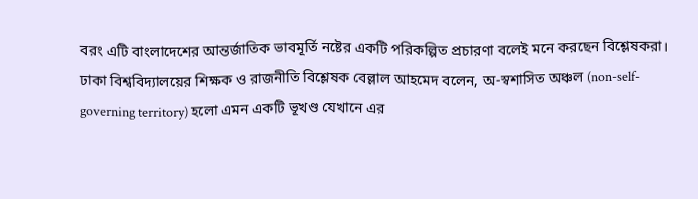বরং এটি বাংলাদেশের আন্তর্জাতিক ভাবমূর্তি নষ্টের একটি পরিকল্পিত প্রচারণা বলেই মনে করছেন বিশ্লেষকরা।
ঢাকা বিশ্ববিদ্যালয়ের শিক্ষক ও রাজনীতি বিশ্লেষক বেল্লাল আহমেদ বলেন, অ-স্বশাসিত অঞ্চল (non-self-governing territory) হলো এমন একটি ভূখণ্ড যেখানে এর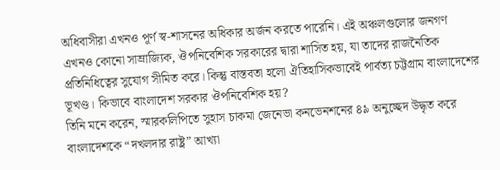অধিবাসীরা এখনও পূর্ণ স্ব-শাসনের অধিকার অর্জন করতে পারেনি। এই অঞ্চলগুলোর জনগণ এখনও কোনো সাম্রাজ্যিক, ঔপনিবেশিক সরকারের দ্বারা শাসিত হয়, যা তাদের রাজনৈতিক প্রতিনিধিত্বের সুযোগ সীমিত করে। কিন্তু বাস্তবতা হলো ঐতিহাসিকভাবেই পার্বত্য চট্টগ্রাম বাংলাদেশের ভূখণ্ড। কিভাবে বাংলাদেশ সরকার ঔপনিবেশিক হয়?
তিনি মনে করেন, স্মারকলিপিতে সুহাস চাকমা জেনেভা কনভেনশনের ৪৯ অনুচ্ছেদ উদ্ধৃত করে বাংলাদেশকে “দখলদার রাষ্ট্র” আখ্যা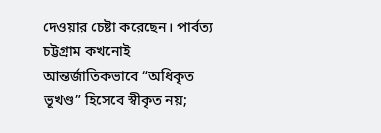দেওয়ার চেষ্টা করেছেন। পার্বত্য চট্টগ্রাম কখনোই আন্তর্জাতিকভাবে “অধিকৃত ভূখণ্ড” হিসেবে স্বীকৃত নয়;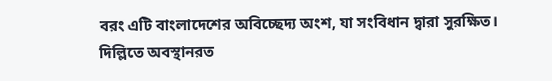বরং এটি বাংলাদেশের অবিচ্ছেদ্য অংশ, যা সংবিধান দ্বারা সুরক্ষিত।
দিল্লিতে অবস্থানরত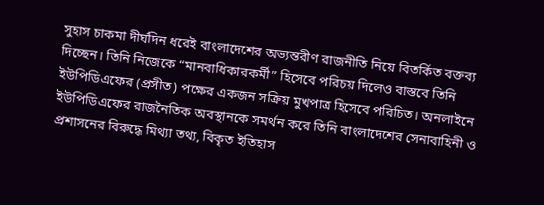সুহাস চাকমা দীর্ঘদিন ধরেই বাংলাদেশের অভ্যন্তরীণ রাজনীতি নিয়ে বিতর্কিত বক্তব্য দিচ্ছেন। তিনি নিজেকে “মানবাধিকারকর্মী” হিসেবে পরিচয় দিলেও বাস্তবে তিনি ইউপিডিএফের (প্রসীত) পক্ষের একজন সক্রিয় মুখপাত্র হিসেবে পরিচিত। অনলাইনে ইউপিডিএফের রাজনৈতিক অবস্থানকে সমর্থন করে তিনি বাংলাদেশের সেনাবাহিনী ও প্রশাসনের বিরুদ্ধে মিথ্যা তথ্য, বিকৃত ইতিহাস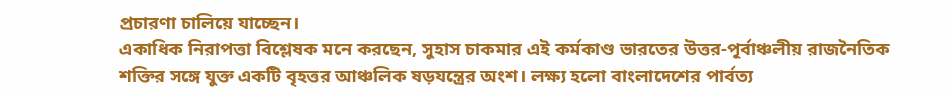প্রচারণা চালিয়ে যাচ্ছেন।
একাধিক নিরাপত্তা বিশ্লেষক মনে করছেন, সুহাস চাকমার এই কর্মকাণ্ড ভারতের উত্তর-পূর্বাঞ্চলীয় রাজনৈতিক শক্তির সঙ্গে যুক্ত একটি বৃহত্তর আঞ্চলিক ষড়যন্ত্রের অংশ। লক্ষ্য হলো বাংলাদেশের পার্বত্য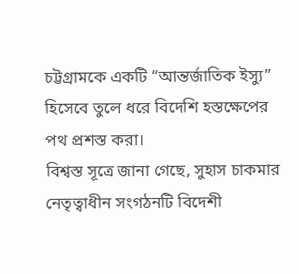চট্টগ্রামকে একটি “আন্তর্জাতিক ইস্যু” হিসেবে তুলে ধরে বিদেশি হস্তক্ষেপের পথ প্রশস্ত করা।
বিশ্বস্ত সূত্রে জানা গেছে, সুহাস চাকমার নেতৃত্বাধীন সংগঠনটি বিদেশী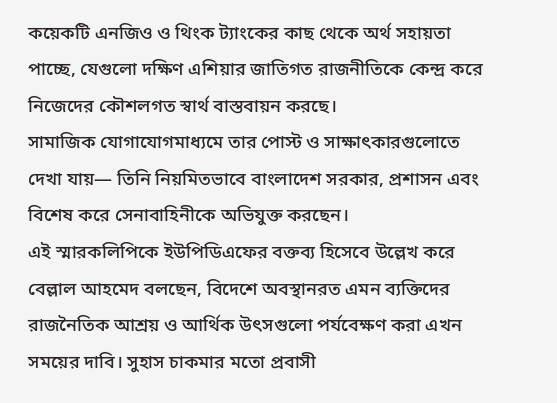কয়েকটি এনজিও ও থিংক ট্যাংকের কাছ থেকে অর্থ সহায়তা পাচ্ছে, যেগুলো দক্ষিণ এশিয়ার জাতিগত রাজনীতিকে কেন্দ্র করে নিজেদের কৌশলগত স্বার্থ বাস্তবায়ন করছে।
সামাজিক যোগাযোগমাধ্যমে তার পোস্ট ও সাক্ষাৎকারগুলোতে দেখা যায়— তিনি নিয়মিতভাবে বাংলাদেশ সরকার, প্রশাসন এবং বিশেষ করে সেনাবাহিনীকে অভিযুক্ত করছেন।
এই স্মারকলিপিকে ইউপিডিএফের বক্তব্য হিসেবে উল্লেখ করে বেল্লাল আহমেদ বলছেন, বিদেশে অবস্থানরত এমন ব্যক্তিদের রাজনৈতিক আশ্রয় ও আর্থিক উৎসগুলো পর্যবেক্ষণ করা এখন সময়ের দাবি। সুহাস চাকমার মতো প্রবাসী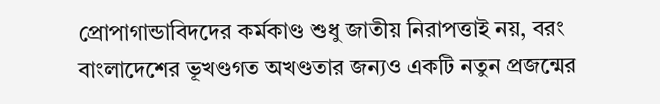প্রোপাগান্ডাবিদদের কর্মকাণ্ড শুধু জাতীয় নিরাপত্তাই নয়, বরং বাংলাদেশের ভূখণ্ডগত অখণ্ডতার জন্যও একটি নতুন প্রজন্মের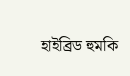হাইব্রিড হুমকি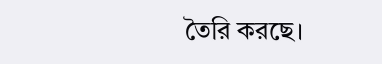তৈরি করছে।